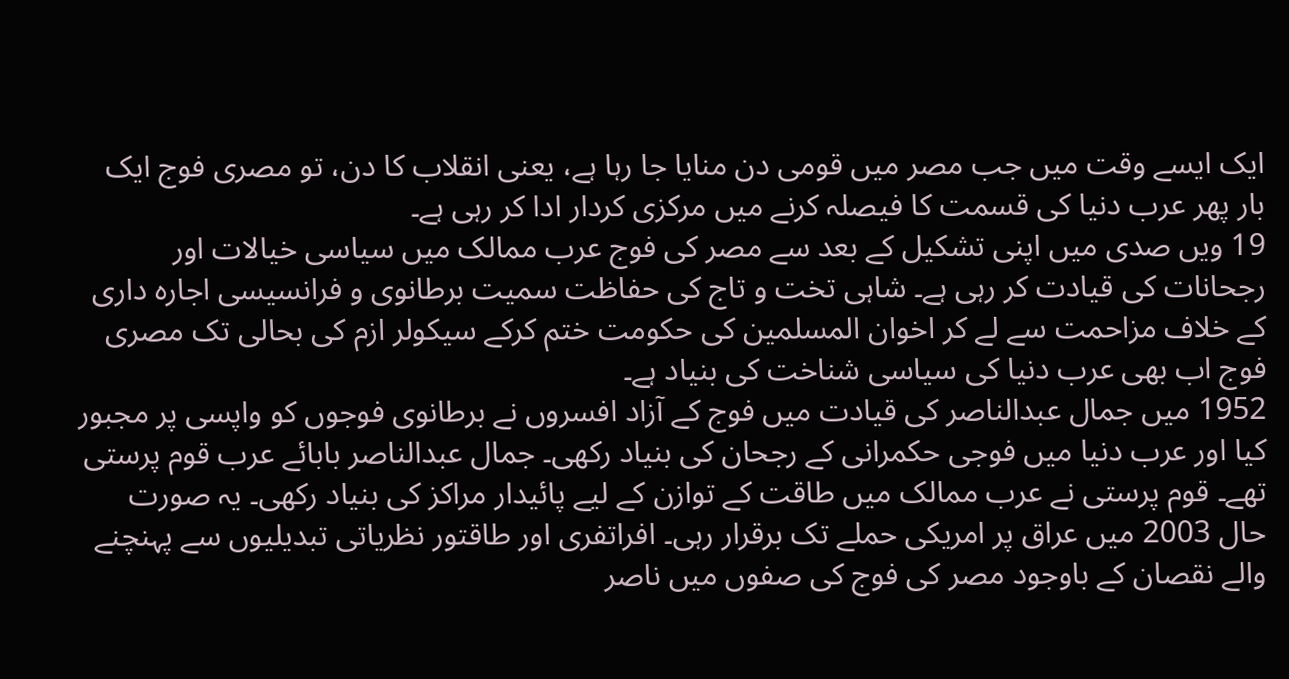ایک ایسے وقت میں جب مصر میں قومی دن منایا جا رہا ہے، یعنی انقلاب کا دن، تو مصری فوج ایک بار پھر عرب دنیا کی قسمت کا فیصلہ کرنے میں مرکزی کردار ادا کر رہی ہے۔
19 ویں صدی میں اپنی تشکیل کے بعد سے مصر کی فوج عرب ممالک میں سیاسی خیالات اور رجحانات کی قیادت کر رہی ہے۔ شاہی تخت و تاج کی حفاظت سمیت برطانوی و فرانسیسی اجارہ داری کے خلاف مزاحمت سے لے کر اخوان المسلمین کی حکومت ختم کرکے سیکولر ازم کی بحالی تک مصری فوج اب بھی عرب دنیا کی سیاسی شناخت کی بنیاد ہے۔
1952 میں جمال عبدالناصر کی قیادت میں فوج کے آزاد افسروں نے برطانوی فوجوں کو واپسی پر مجبور کیا اور عرب دنیا میں فوجی حکمرانی کے رجحان کی بنیاد رکھی۔ جمال عبدالناصر بابائے عرب قوم پرستی تھے۔ قوم پرستی نے عرب ممالک میں طاقت کے توازن کے لیے پائیدار مراکز کی بنیاد رکھی۔ یہ صورت حال 2003 میں عراق پر امریکی حملے تک برقرار رہی۔ افراتفری اور طاقتور نظریاتی تبدیلیوں سے پہنچنے والے نقصان کے باوجود مصر کی فوج کی صفوں میں ناصر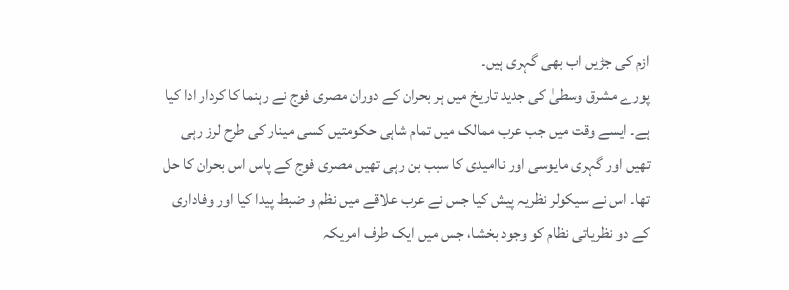ازم کی جڑیں اب بھی گہری ہیں۔
پورے مشرق وسطیٰ کی جدید تاریخ میں ہر بحران کے دوران مصری فوج نے رہنما کا کردار ادا کیا ہے۔ ایسے وقت میں جب عرب ممالک میں تمام شاہی حکومتیں کسی مینار کی طرح لرز رہی تھیں اور گہری مایوسی اور ناامیدی کا سبب بن رہی تھیں مصری فوج کے پاس اس بحران کا حل تھا۔ اس نے سیکولر نظریہ پیش کیا جس نے عرب علاقے میں نظم و ضبط پیدا کیا اور وفاداری کے دو نظریاتی نظام کو وجود بخشا، جس میں ایک طرف امریکہ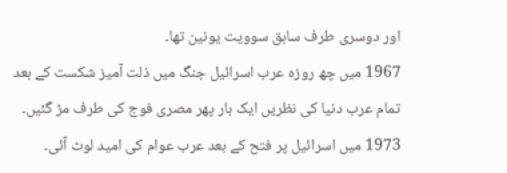اور دوسری طرف سابق سوویت یونین تھا۔
1967 میں چھ روزہ عرب اسرائیل جنگ میں ذلت آمیز شکست کے بعد تمام عرب دنیا کی نظریں ایک بار پھر مصری فوج کی طرف مڑ گئیں۔ 1973 میں اسرائیل پر فتح کے بعد عرب عوام کی امید لوٹ آئی۔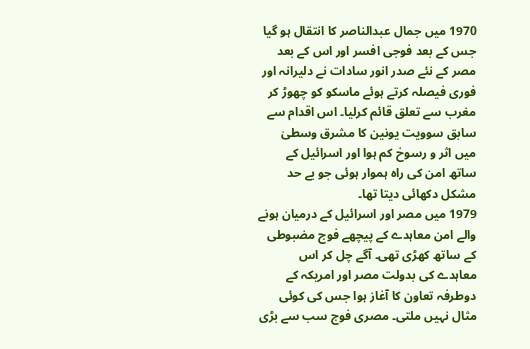1970 میں جمال عبدالناصر کا انتقال ہو گیا جس کے بعد فوجی افسر اور اس کے بعد مصر کے نئے صدر انور سادات نے دلیرانہ اور فوری فیصلہ کرتے ہوئے ماسکو کو چھوڑ کر مغرب سے تعلق قائم کرلیا۔ اس اقدام سے سابق سوویت یونین کا مشرق وسطیٰ میں اثر و رسوخ کم ہوا اور اسرائیل کے ساتھ امن کی راہ ہموار ہوئی جو بے حد مشکل دکھائی دیتا تھا۔
1979 میں مصر اور اسرائیل کے درمیان ہونے والے امن معاہدے کے پیچھے فوج مضبوطی کے ساتھ کھڑی تھی۔ آگے چل کر اس معاہدے کی بدولت مصر اور امریکہ کے دوطرفہ تعاون کا آغاز ہوا جس کی کوئی مثال نہیں ملتی۔ مصری فوج سب سے بڑی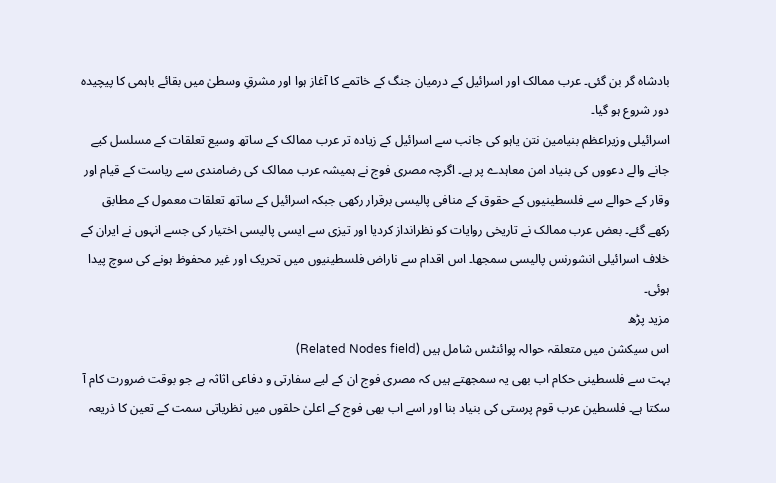بادشاہ گر بن گئی۔ عرب ممالک اور اسرائیل کے درمیان جنگ کے خاتمے کا آغاز ہوا اور مشرقِ وسطیٰ میں بقائے باہمی کا پیچیدہ دور شروع ہو گیا۔
اسرائیلی وزیراعظم بنیامین نتن یاہو کی جانب سے اسرائیل کے زیادہ تر عرب ممالک کے ساتھ وسیع تعلقات کے مسلسل کیے جانے والے دعووں کی بنیاد امن معاہدے پر ہے۔ اگرچہ مصری فوج نے ہمیشہ عرب ممالک کی رضامندی سے ریاست کے قیام اور وقار کے حوالے سے فلسطینیوں کے حقوق کے منافی پالیسی برقرار رکھی جبکہ اسرائیل کے ساتھ تعلقات معمول کے مطابق رکھے گئے۔ بعض عرب ممالک نے تاریخی روایات کو نظرانداز کردیا اور تیزی سے ایسی پالیسی اختیار کی جسے انہوں نے ایران کے خلاف اسرائیلی انشورنس پالیسی سمجھا۔ اس اقدام سے ناراض فلسطینیوں میں تحریک اور غیر محفوظ ہونے کی سوچ پیدا ہوئی۔
مزید پڑھ
اس سیکشن میں متعلقہ حوالہ پوائنٹس شامل ہیں (Related Nodes field)
بہت سے فلسطینی حکام اب بھی یہ سمجھتے ہیں کہ مصری فوج ان کے لیے سفارتی و دفاعی اثاثہ ہے جو بوقت ضرورت کام آ سکتا ہے۔ فلسطین عرب قوم پرستی کی بنیاد بنا اور اسے اب بھی فوج کے اعلیٰ حلقوں میں نظریاتی سمت کے تعین کا ذریعہ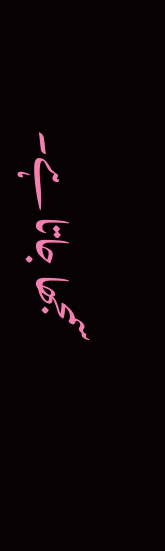سمجھا جاتا ہے۔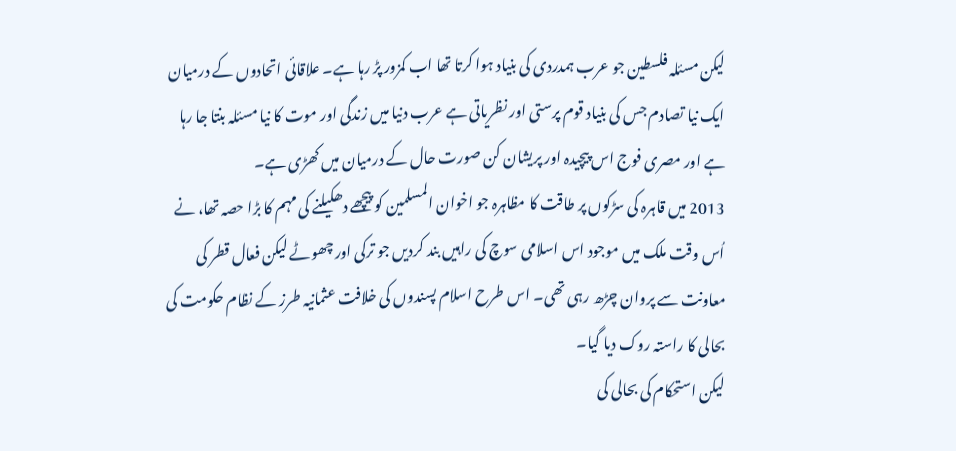لیکن مسئلہ فلسطین جو عرب ہمدردی کی بنیاد ہوا کرتا تھا اب کمزور پڑ رہا ہے۔ علاقائی اتحادوں کے درمیان ایک نیا تصادم جس کی بنیاد قوم پرستی اور نظریاتی ہے عرب دنیا میں زندگی اور موت کا نیا مسئلہ بنتا جا رہا ہے اور مصری فوج اس پیچیدہ اور پریشان کن صورت حال کے درمیان میں کھڑی ہے۔
2013 میں قاہرہ کی سڑکوں پر طاقت کا مظاہرہ جو اخوان المسلمین کو پیچھے دھکیلنے کی مہم کا بڑا حصہ تھا، نے اُس وقت ملک میں موجود اس اسلامی سوچ کی راہیں بند کردیں جو ترکی اور چھوٹے لیکن فعال قطر کی معاونت سے پروان چڑھ رہی تھی۔ اس طرح اسلام پسندوں کی خلافت عثمانیہ طرز کے نظام حکومت کی بحالی کا راستہ روک دیا گیا۔
لیکن استحکام کی بحالی کی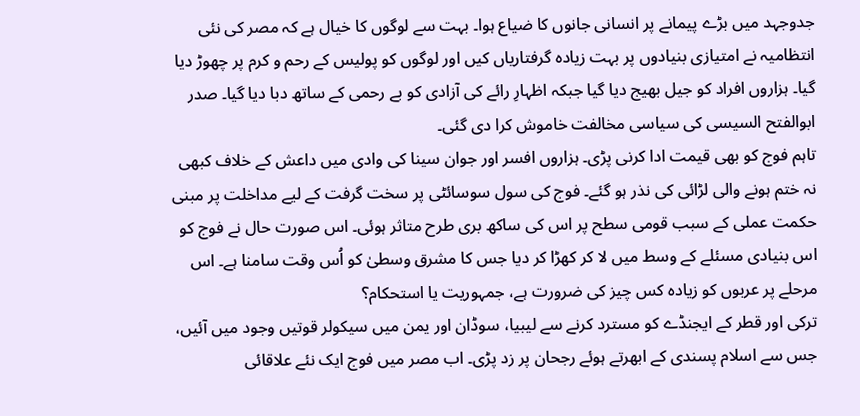جدوجہد میں بڑے پیمانے پر انسانی جانوں کا ضیاع ہوا۔ بہت سے لوگوں کا خیال ہے کہ مصر کی نئی انتظامیہ نے امتیازی بنیادوں پر بہت زیادہ گرفتاریاں کیں اور لوگوں کو پولیس کے رحم و کرم پر چھوڑ دیا گیا۔ ہزاروں افراد کو جیل بھیج دیا گیا جبکہ اظہارِ رائے کی آزادی کو بے رحمی کے ساتھ دبا دیا گیا۔ صدر ابوالفتح السیسی کی سیاسی مخالفت خاموش کرا دی گئی۔
تاہم فوج کو بھی قیمت ادا کرنی پڑی۔ ہزاروں افسر اور جوان سینا کی وادی میں داعش کے خلاف کبھی نہ ختم ہونے والی لڑائی کی نذر ہو گئے۔ فوج کی سول سوسائٹی پر سخت گرفت کے لیے مداخلت پر مبنی حکمت عملی کے سبب قومی سطح پر اس کی ساکھ بری طرح متاثر ہوئی۔ اس صورت حال نے فوج کو اس بنیادی مسئلے کے وسط میں لا کر کھڑا کر دیا جس کا مشرق وسطیٰ کو اُس وقت سامنا ہے۔ اس مرحلے پر عربوں کو زیادہ کس چیز کی ضرورت ہے، جمہوریت یا استحکام؟
ترکی اور قطر کے ایجنڈے کو مسترد کرنے سے لیبیا، سوڈان اور یمن میں سیکولر قوتیں وجود میں آئیں، جس سے اسلام پسندی کے ابھرتے ہوئے رجحان پر زد پڑی۔ اب مصر میں فوج ایک نئے علاقائی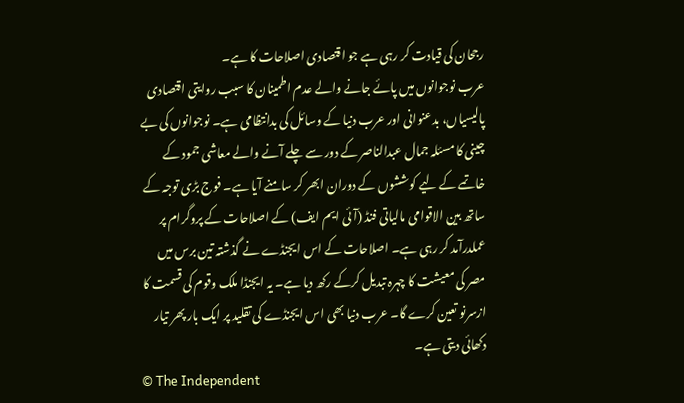رجحان کی قیادت کر رہی ہے جو اقتصادی اصلاحات کا ہے۔
عرب نوجوانوں میں پائے جانے والے عدم اطمینان کا سبب روایتی اقتصادی پالیسیاں، بدعنوانی اور عرب دنیا کے وسائل کی بدانتظامی ہے۔ نوجوانوں کی بے چینی کا مسئلہ جمال عبدالناصر کے دور سے چلے آنے والے معاشی جمود کے خاتمے کے لیے کوششوں کے دوران ابھر کر سامنے آیا ہے۔ فوج بڑی توجہ کے ساتھ بین الاقوامی مالیاتی فنڈ (آئی ایم ایف) کے اصلاحات کے پروگرام پر عملدرآمد کر رہی ہے۔ اصلاحات کے اس ایجنڈے نے گذشتہ تین برس میں مصر کی معیشت کا چہرہ تبدیل کرکے رکھ دیا ہے۔ یہ ایجنڈا ملک وقوم کی قسمت کا ازسرنو تعین کرے گا۔ عرب دنیا بھی اس ایجنڈے کی تقلید پر ایک بار پھر تیار دکھائی دیتی ہے۔
© The Independent